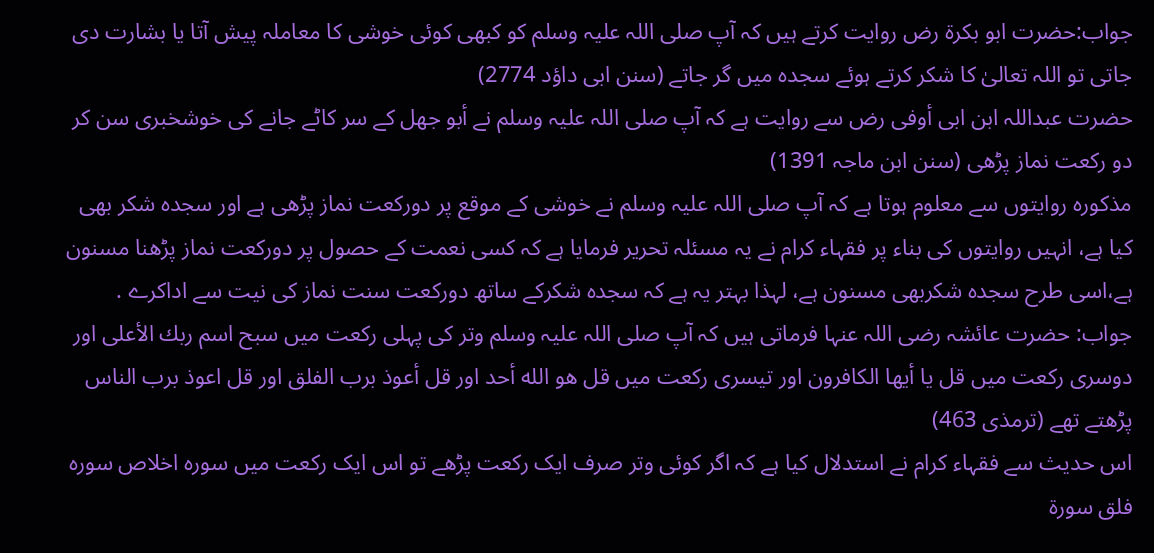جواب:حضرت ابو بکرة رض روایت کرتے ہیں کہ آپ صلی اللہ علیہ وسلم کو کبهی کوئی خوشی کا معاملہ پیش آتا یا بشارت دی جاتی تو اللہ تعالیٰ کا شکر کرتے ہوئے سجدہ میں گر جاتے (سنن ابی داؤد 2774)
حضرت عبداللہ ابن ابی أوفی رض سے روایت ہے کہ آپ صلی اللہ علیہ وسلم نے أبو جهل کے سر کاٹے جانے کی خوشخبری سن کر دو رکعت نماز پڑهی (سنن ابن ماجہ 1391)
مذکورہ روایتوں سے معلوم ہوتا ہے کہ آپ صلی اللہ علیہ وسلم نے خوشی کے موقع پر دورکعت نماز پڑھی ہے اور سجدہ شکر بهی کیا ہے، انہیں روایتوں کی بناء پر فقہاء کرام نے یہ مسئلہ تحریر فرمایا ہے کہ کسی نعمت کے حصول پر دورکعت نماز پڑهنا مسنون ہے،اسی طرح سجدہ شکربھی مسنون ہے، لہذا بہتر یہ ہے کہ سجدہ شکرکے ساتھ دورکعت سنت نماز کی نیت سے اداکرے .
جواب: حضرت عائشہ رضی اللہ عنہا فرماتی ہیں کہ آپ صلی اللہ علیہ وسلم وتر کی پہلی رکعت میں سبح اسم ربك الأعلى اور دوسری رکعت میں قل يا أيها الكافرون اور تيسری رکعت میں قل هو الله أحد اور قل أعوذ برب الفلق اور قل اعوذ برب الناس پڑهتے تهے (ترمذی 463)
اس حدیث سے فقہاء کرام نے استدلال کیا ہے کہ اگر کوئی وتر صرف ایک رکعت پڑھے تو اس ایک رکعت میں سورہ اخلاص سوره فلق سورة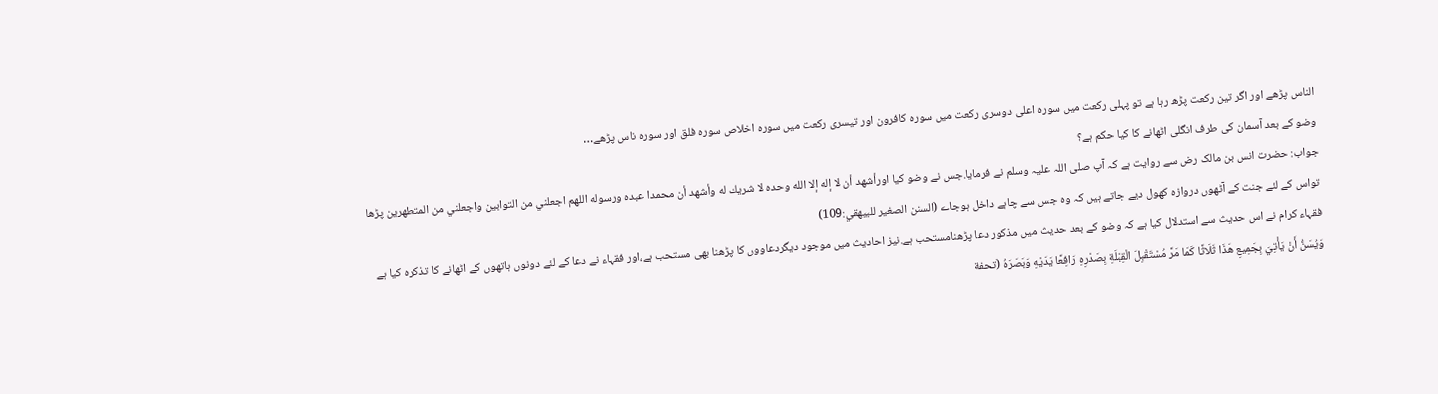الناس پڑھے اور اگر تین رکعت پڑھ رہا ہے تو پہلی رکعت میں سورہ اعلی دوسری رکعت میں سورہ کافرون اور تیسری رکعت میں سوره اخلاص سوره فلق اور سوره ناس پڑھے…
وضو کے بعد آسمان کی طرف انگلی اٹھانے کا کیا حکم ہے؟
جواب: حضرت انس بن مالک رض سے روایت ہے کہ آپ صلی اللہ علیہ وسلم نے فرمایا.جس نے وضو کیا اورأشهد أن لا إله إلا الله وحده لا شريك له وأشهد أن محمدا عبده ورسوله اللهم اجعلني من التوابين واجعلني من المتطهرين پڑھا تواس کے لئے جنت کے آٹھوں دروازہ کھول دیے جاتے ہیں کہ وہ جس سے چاہے داخل ہوجاے (السنن الصغير للبيهقي:109)
فقہاء کرام نے اس حدیث سے استدلال کیا ہے کہ وضو کے بعد حدیث میں مذکور دعا پڑھنامستحب ہے.نیز احادیث میں موجود دیگردعاووں کا پڑھنا بھی مستحب ہے،اور فقہاء نے دعا کے لئے دونوں ہاتھوں کے اٹھانے کا تذکرہ کیا ہے
وَيُسَنُّ أَنْ يَأْتِيَ بِجَمِيعِ هَذَا ثَلَاثًا كَمَا مَرَّ مُسْتَقْبِلَ الْقِبْلَةِ بِصَدْرِهِ رَافِعًا يَدَيْهِ وَبَصَرَهُ (تحفة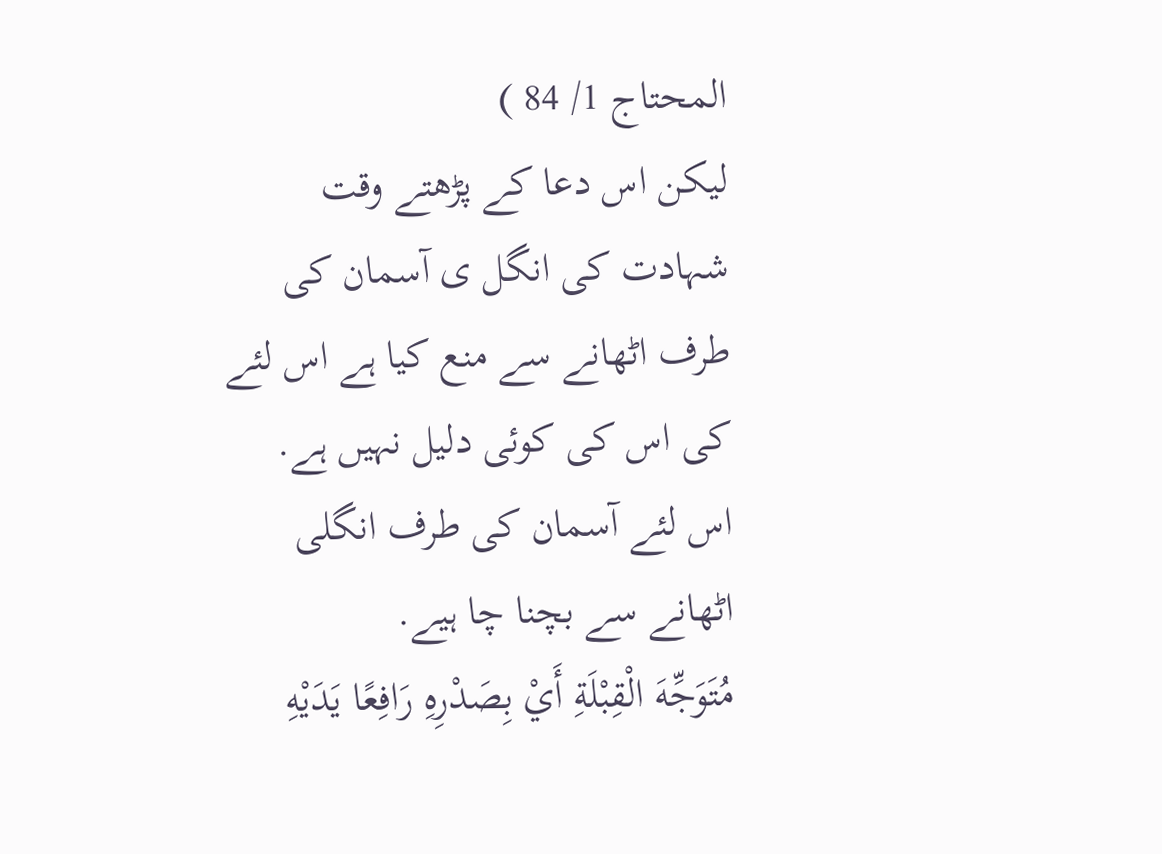المحتاج 1/ 84 )
لیکن اس دعا کے پڑھتے وقت شہادت کی انگل ی آسمان کی طرف اٹھانے سے منع کیا ہے اس لئے کی اس کی کوئی دلیل نہیں ہے. اس لئے آسمان کی طرف انگلی اٹھانے سے بچنا چا ہیے.
مُتَوَجِّهَ الْقِبْلَةِ أَيْ بِصَدْرِهِ رَافِعًا يَدَيْهِ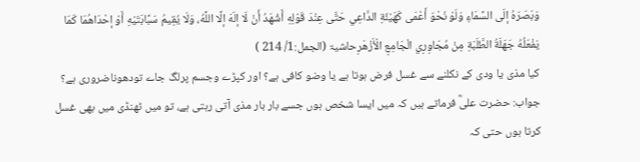وَبَصَرَهُ إلَى السَّمَاءِ وَلَوْ نَحْوَ أَعْمَى كَهَيْئَةِ الدَّاعِي حَتَّى عِنْدَ قَوْلِهِ أَشْهَدُ أَنْ لَا إلَهَ إلَّا اللَّهُ، وَلَا يُقِيمُ سَبَّابَتَيْهِ أَوْ إحْدَاهُمَا كَمَا يَفْعَلُهُ جَهَلَةُ الطَّلَبَةِ مِنْ مُجَاوِرِي الْجَامِعِ الْأَزْهَرِحاشیۃ (الجمل:1/ 214 )
کیا مذی یا ودی کے نکلنے سے غسل فرض ہوتا ہے یا وضو کافی ہے؟ اور کپڑے وجسم پرلگ جاے تودھوناضروری ہے؟
جواب: حضرت علیؓ فرماتے ہیں کہ میں ایسا شخص ہوں جسے بار بار مذی آتی رہتی ہے، تو میں ٹھنڈی میں بھی غسل کرتا ہوں حتی کہ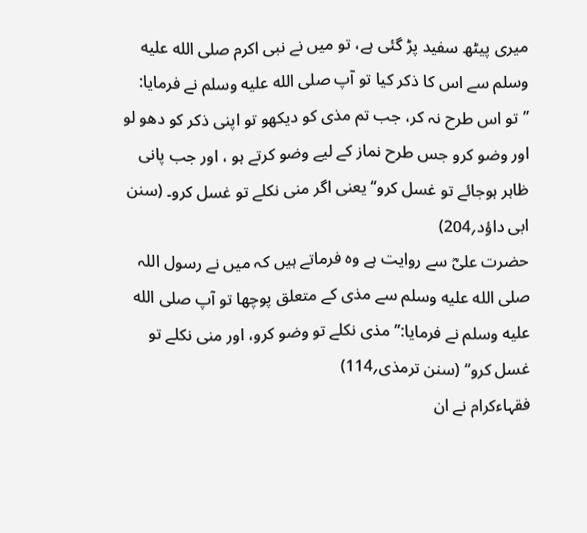میری پیٹھ سفید پڑ گئی ہے، تو میں نے نبی اکرم صلى الله عليه وسلم سے اس کا ذکر کیا تو آپ صلى الله عليه وسلم نے فرمایا: ’’تو اس طرح نہ کر، جب تم مذی کو دیکھو تو اپنی ذکر کو دھو لو اور وضو کرو جس طرح نماز کے لیے وضو کرتے ہو ، اور جب پانی ظاہر ہوجائے تو غسل کرو‘‘ یعنی اگر منی نکلے تو غسل کرو۔ (سنن ابی داؤد؍204)
حضرت علیؓ سے روایت ہے وہ فرماتے ہیں کہ میں نے رسول اللہ صلى الله عليه وسلم سے مذی کے متعلق پوچھا تو آپ صلى الله عليه وسلم نے فرمایا:’’مذی نکلے تو وضو کرو، اور منی نکلے تو غسل کرو‘‘ (سنن ترمذی؍114)
فقہاءکرام نے ان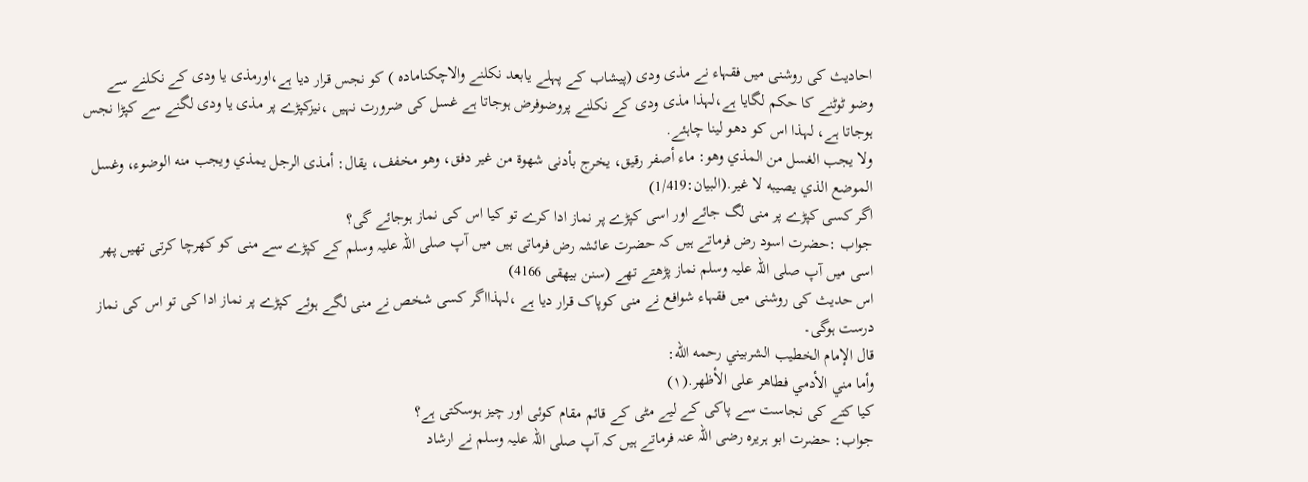احادیث کی روشنی میں فقہاء نے مذی ودی (پیشاب کے پہلے یابعد نکلنے والاچکنامادہ ) کو نجس قرار دیا ہے،اورمذی یا ودی کے نکلنے سے وضو ٹوٹنے کا حکم لگایا ہے،لہذا مذی ودی کے نکلنے پروضوفرض ہوجاتا ہے غسل کی ضرورت نہیں ،نیزکپڑے پر مذی یا ودی لگنے سے کپڑا نجس ہوجاتا ہے، لہذا اس کو دھو لینا چاہئے.
ولا يجب الغسل من المذي وهو: ماء أصفر رقيق، يخرج بأدنى شهوة من غير دفق، وهو مخفف، يقال: أمذى الرجل يمذي ويجب منه الوضوء، وغسل الموضع الذي يصيبه لا غير.(البیان:1/419)
اگر کسی کپڑے پر منی لگ جائے اور اسی کپڑے پر نماز ادا کرے تو کیا اس کی نماز ہوجائے گی؟
جواب :حضرت اسود رض فرماتے ہیں کہ حضرت عائشہ رض فرماتی ہیں میں آپ صلی اللہ علیہ وسلم کے کپڑے سے منی کو کھرچا کرتی تهیں پهر اسی میں آپ صلی اللہ علیہ وسلم نماز پڑهتے تهے (سنن بیهقی 4166)
اس حدیث کی روشنی میں فقہاء شوافع نے منی کوپاک قرار دیا ہے ،لہذااگر کسی شخص نے منی لگے ہوئے کپڑے پر نماز ادا کی تو اس کی نماز درست ہوگی۔
قال الإمام الخطيب الشربيني رحمه الله:
وأما مني الأدمي فطاهر على الأظهر.(١)
کیا کتے کی نجاست سے پاکی کے لیے مٹی کے قائم مقام کوئی اور چیز ہوسکتی ہے؟
جواب: حضرت ابو ہریرہ رضی اللہ عنہ فرماتے ہیں کہ آپ صلی اللہ علیہ وسلم نے ارشاد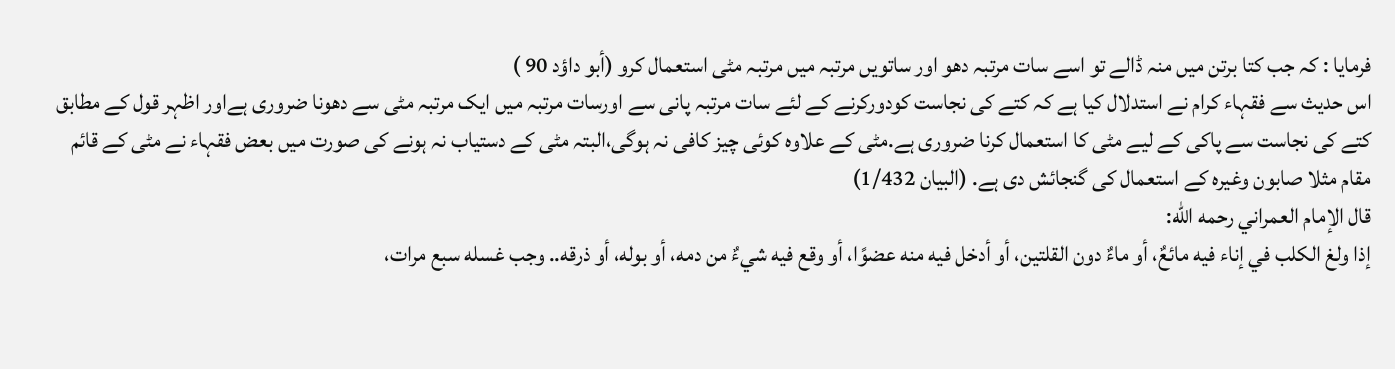فرمایا : کہ جب کتا برتن میں منہ ڈالے تو اسے سات مرتبہ دهو اور ساتویں مرتبہ میں مرتبہ مٹی استعمال کرو (أبو داؤد 90 )
اس حدیث سے فقہاء کرام نے استدلال کیا ہے کہ کتے کی نجاست کودورکرنے کے لئے سات مرتبہ پانی سے اورسات مرتبہ میں ایک مرتبہ مٹی سے دھونا ضروری ہےاور اظہر قول کے مطابق کتے کی نجاست سے پاکی کے لیے مٹی کا استعمال کرنا ضروری ہے.مٹی کے علاوہ کوئی چیز کافی نہ ہوگی،البتہ مٹی کے دستیاب نہ ہونے کی صورت میں بعض فقہاء نے مٹی کے قائم مقام مثلا صابون وغیرہ کے استعمال کی گنجائش دی ہے. (البیان 1/432)
قال الإمام العمراني رحمه الله:
إذا ولغ الكلب في إناء فيه مائعٌ، أو ماءٌ دون القلتين، أو أدخل فيه منه عضوًا، أو وقع فيه شيءٌ من دمه، أو بوله، أو ذرقه.. وجب غسله سبع مرات،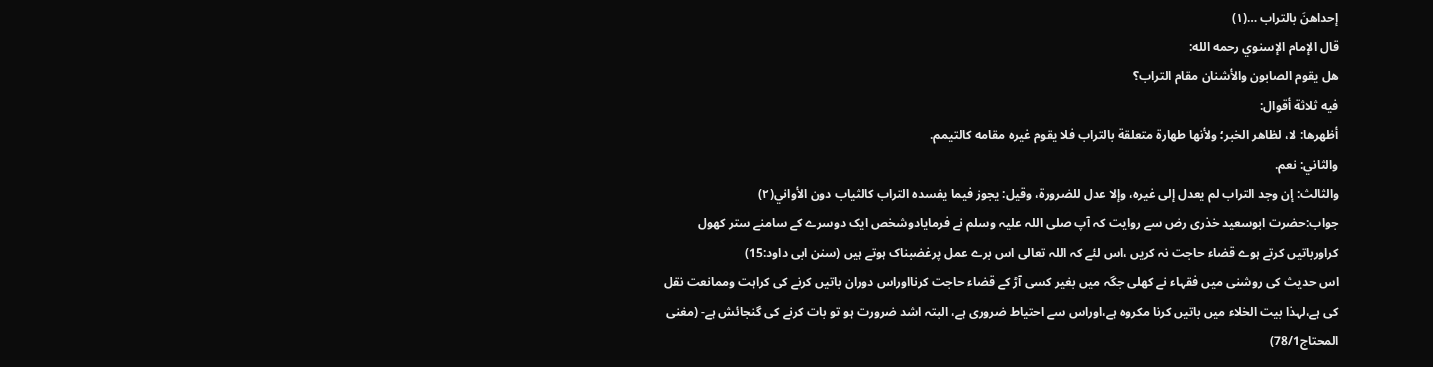إحداهنَ بالتراب …(١)
قال الإمام الإسنوي رحمه الله:
هل يقوم الصابون والأشنان مقام التراب؟
فيه ثلاثة أقوال:
أظهرها: لا، لظاهر الخبر؛ ولأنها طهارة متعلقة بالتراب فلا يقوم غيره مقامه كالتيمم.
والثاني: نعم.
والثالث: إن وجد التراب لم يعدل إلى غيره، وإلا عدل للضرورة، وقيل: يجوز فيما يفسده التراب كالثياب دون الأواني(٢)
جواب:حضرت ابوسعید خذری رض سے روایت کہ آپ صلی اللہ علیہ وسلم نے فرمایادوشخص ایک دوسرے کے سامنے ستر کھول کراورباتیں کرتے ہوے قضاء حاجت نہ کریں ،اس لئے کہ اللہ تعالی اس برے عمل پرغضبناک ہوتے ہیں (سنن ابی داود:15)
اس حدیث کی روشنی میں فقہاء نے کھلی جگہ میں بغیر کسی آڑ کے قضاء حاجت کرنااوراس دوران باتیں کرنے کی کراہت وممانعت نقل کی ہے،لہذا بیت الخلاء میں باتیں کرنا مکروہ ہے،اوراس سے احتیاط ضروری ہے، البتہ اشد ضرورت ہو تو بات کرنے کی گنجائش ہے- (مغنی المحتاج78/1)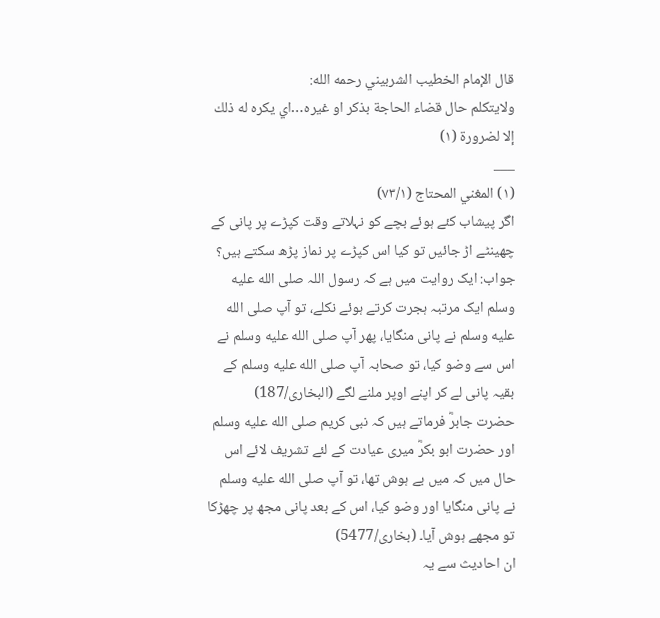قال الإمام الخطيب الشربيني رحمه الله:
ولايتكلم حال قضاء الحاجة بذكر او غيره…اي يكره له ذلك إلا لضرورة (١)
___
(١) المغني المحتاج (٧٣/١)
اگر پیشاب کئے ہوئے بچے کو نہلاتے وقت کپڑے پر پانی کے چھینٹے اڑ جائیں تو کیا اس کپڑے پر نماز پڑھ سکتے ہیں؟
جواب: ایک روایت میں ہے کہ رسول اللہ صلى الله عليه وسلم ایک مرتبہ ہجرت کرتے ہوئے نکلے، تو آپ صلى الله عليه وسلم نے پانی منگایا، پھر آپ صلى الله عليه وسلم نے اس سے وضو کیا، تو صحابہ آپ صلى الله عليه وسلم کے بقیہ پانی لے کر اپنے اوپر ملنے لگے (البخاری/187)
حضرت جابرؓ فرماتے ہیں کہ نبی کریم صلى الله عليه وسلم اور حضرت ابو بکرؓ میری عیادت کے لئے تشریف لائے اس حال میں کہ میں بے ہوش تھا، تو آپ صلى الله عليه وسلم نے پانی منگایا اور وضو کیا، اس کے بعد پانی مجھ پر چھڑکا تو مجھے ہوش آیا۔ (بخاری/5477)
ان احادیث سے یہ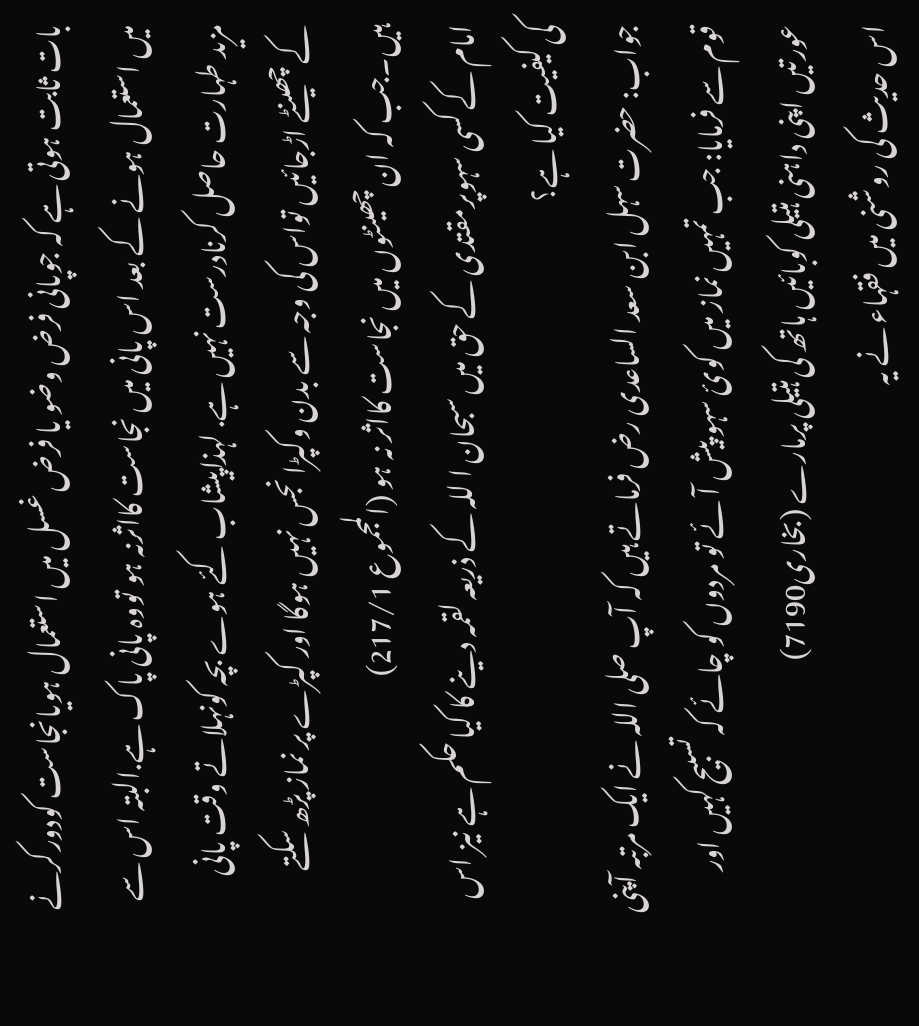بات ثابت ہوتی ہے کہ جوپانی فرض وضو یا فرض غسل میں استعمال ہویانجاست کودورکرنے میں استعمال ہونے کے بعد اس پانی میں نجاست کااثرنہ ہو تووہ پانی پاک ہے.البتہ اس سے مزید طہارت حاصل کرنادرست نہیں ہے. لہذاپیشاب کئے ہوے بچہ کونہلاتے وقت پانی کے چھینٹے اڑجائیں تواس کی وجہ سے بدن وکپڑا نجس نہیں ہوگا اور کپڑے پر نماز پڑھ سکتے ہیں۔جب کہ ان چھینٹوں میں نجاست کااثر نہ ہو (المجموع 217/1)
امام کے کسی سہوپرمقتدی کے حق میں سبحان ا للہ کے ذریعہ لقمہ دینے کا کیا حکم ہے نیز اس کی کیفیت کیا ہے؟
جواب: حضرت سہل ابن سعد الساعدی رض فرماتے ہیں کہ آپ صلی اللہ نے ایک مرتبہ آپنی قوم سے فرمایا: جب تمہیں نماز میں کوئ سہو پیش آئے تو مردوں کو چائے کہ تسبیح کہیں اور عورتیں اپنی داہنی ہتیلی کوبائیں ہاتھ کی ہتیلی پرمارے (بخاری7190)
اس حدیث کی روشنی میں فقہاء نے یہ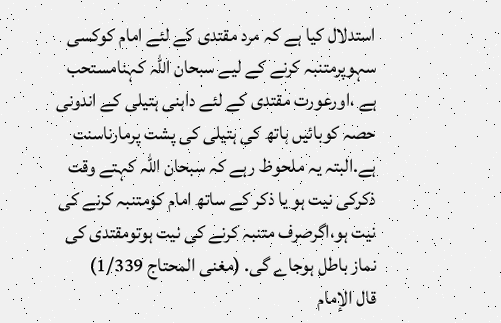استدلال کیا ہے کہ مرد مقتدی کے لئے امام کوکسی سہوپرمتنبہ کرنے کے لیے سبحان اللہ کہنامستحب ہے ،اورعورت مقتدی کے لئے داہنی ہتیلی کے اندونی حصہ کوبائیں ہاتھ کی ہتیلی کی پشت پرمارناسنت ہے.البتہ یہ ملحوظ رہے کہ سبحان اللہ کہتے وقت ذکرکی نیت ہو یا ذکر کے ساتھ امام کومتنبہ کرنے کی نیت ہو،اگرصرف متنبہ کرنے کی نیت ہوتومقتدی کی نماز باطل ہوجاے گی. (مغنی المحتاج 1/339)
قال الإمام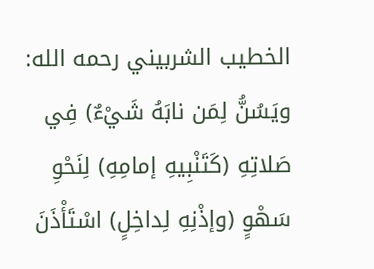الخطيب الشربيني رحمه الله:
ويَسُنُّ لِمَن نابَهُ شَيْءٌ) فِي صَلاتِهِ (كَتَنْبِيهِ إمامِهِ) لِنَحْوِ سَهْوٍ (وإذْنِهِ لِداخِلٍ) اسْتَأْذَنَ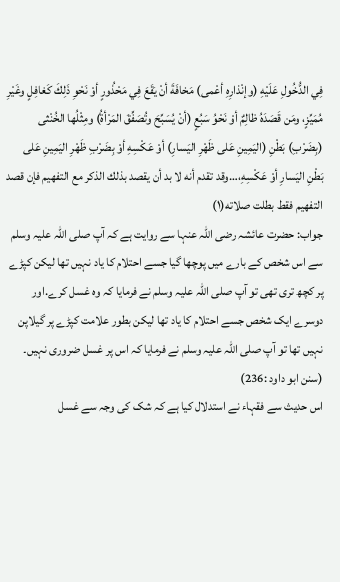فِي الدُّخُولِ عَلَيْهِ (وإنْذارِهِ أعْمى) مَخافَةَ أنْ يَقَعَ فِي مَحْذُورٍ أوْ نَحْوِ ذَلِكَ كَغافِلٍ وغَيْرِ مُمَيِّزٍ، ومَن قَصَدَهُ ظالِمٌ أوْ نَحْوُ سَبُعٍ (أنْ يُسَبِّحَ وتُصَفِّقَ المَرْأةُ) ومِثْلُها الخُنْثى (بِضَرْبِ) بَطْنِ (اليَمِينِ عَلى ظَهْرِ اليَسارِ) أوْ عَكْسِهِ أوْ بِضَرْبِ ظَهْرِ اليَمِينِ عَلى بَطْنِ اليَسارِ أوْ عَكْسِهِ،…وقد تقدم أنه لا بد أن يقصد بذلك الذكر مع التفهيم فإن قصد التفهيم فقط بطلت صلاته(١)
جواب: حضرت عائشہ رضی اللہ عنہا سے روایت ہے کہ آپ صلی اللہ علیہ وسلم سے اس شخص کے بارے میں پوچھا گیا جسے احتلام کا یاد نہیں تھا لیکن کپڑے پر کچھ تری تھی تو آپ صلی اللہ علیہ وسلم نے فرمایا کہ وہ غسل کرے.اور دوسرے ایک شخص جسے احتلام کا یاد تھا لیکن بطور علامت کپڑے پر گیلاپن نہیں تھا تو آپ صلی اللہ علیہ وسلم نے فرمایا کہ اس پر غسل ضروری نہیں۔ (سنن ابو داود :236)
اس حدیث سے فقہاء نے استدلال کیا ہے کہ شک کی وجہ سے غسل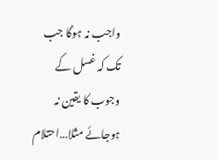واجب نہ ہوگا جب تک کہ غسل کے وجوب کا یقین نہ ہوجائے مثلا…احتلام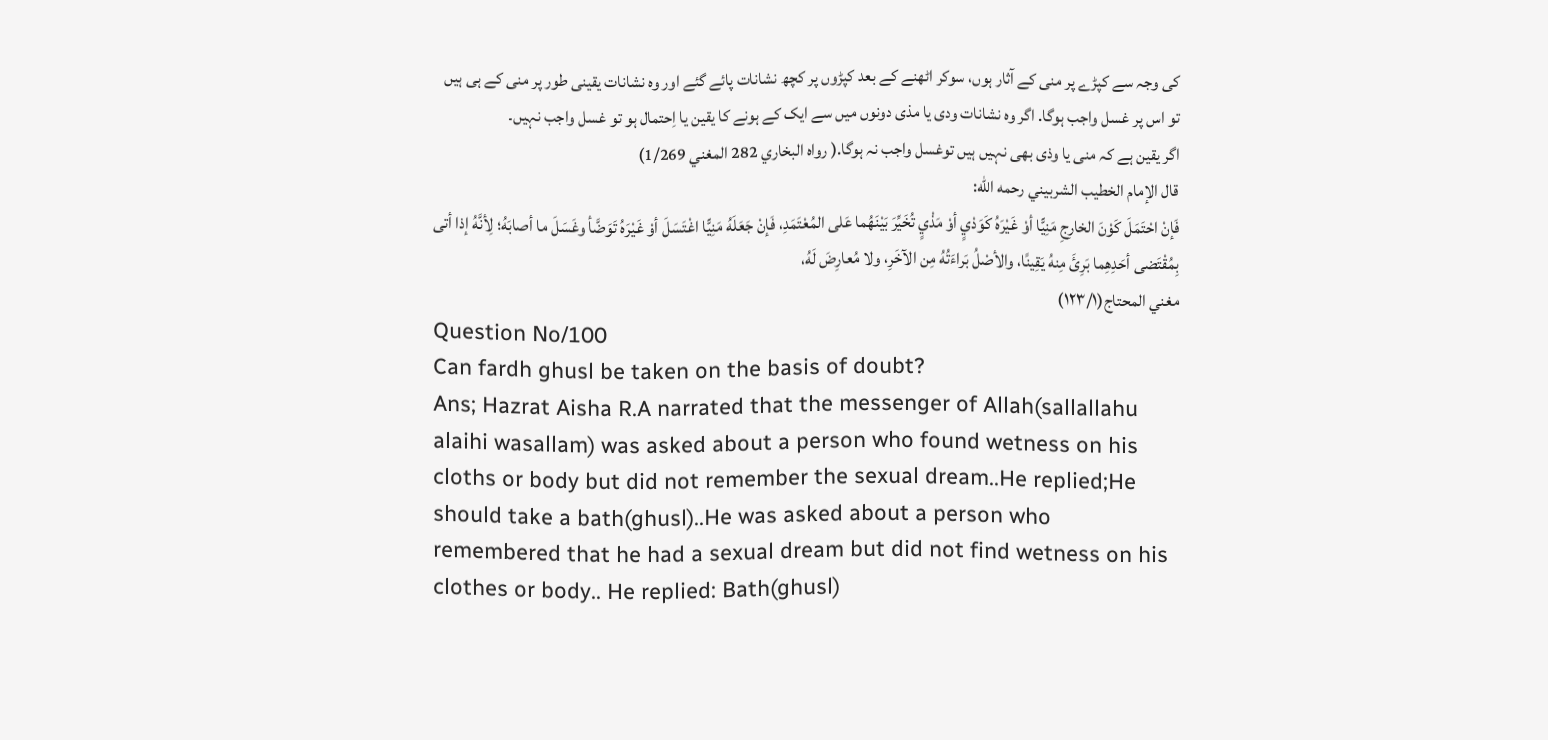کی وجہ سے کپڑے پر منی کے آثار ہوں، سوکر اٹھنے کے بعد کپڑوں پر کچھ نشانات پائے گئے اور وہ نشانات یقینی طور پر منی کے ہی ہیں تو اس پر غسل واجب ہوگا. اگر وہ نشانات ودی یا مذی دونوں میں سے ایک کے ہونے کا یقین یا اِحتمال ہو تو غسل واجب نہیں۔
اگر یقین ہے کہ منی یا وذی بھی نہیں ہیں توغسل واجب نہ ہوگا.( رواه البخاري 282 المغني 1/269)
قال الإمام الخطيب الشربيني رحمه الله:
فَإنْ احْتَمَلَ كَوْنَ الخارِجِ مَنِيًّا أوْ غَيْرَهُ كَوَدْيٍ أوْ مَذْيٍ تُخَيِّرَ بَيْنَهُما عَلى المُعْتَمَدِ، فَإنْ جَعَلَهُ مَنِيًّا اغْتَسَلَ أوْ غَيْرَهُ تَوَضَّأ وغَسَلَ ما أصابَهُ؛ لِأنَّهُ إذا أتى بِمُقْتَضى أحَدِهِما بَرِئَ مِنهُ يَقِينًا، والأصْلُ بَراءَتُهُ مِن الآخَرِ، ولا مُعارِضَ لَهُ،
مغني المحتاج(١٢٣/١)
Question No/100
Can fardh ghusl be taken on the basis of doubt?
Ans; Hazrat Aisha R.A narrated that the messenger of Allah(sallallahu alaihi wasallam) was asked about a person who found wetness on his cloths or body but did not remember the sexual dream..He replied;He should take a bath(ghusl)..He was asked about a person who remembered that he had a sexual dream but did not find wetness on his clothes or body.. He replied: Bath(ghusl)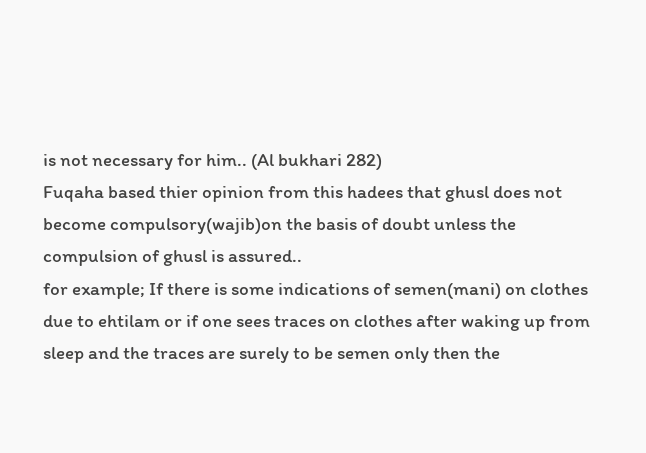is not necessary for him.. (Al bukhari 282)
Fuqaha based thier opinion from this hadees that ghusl does not become compulsory(wajib)on the basis of doubt unless the compulsion of ghusl is assured..
for example; If there is some indications of semen(mani) on clothes due to ehtilam or if one sees traces on clothes after waking up from sleep and the traces are surely to be semen only then the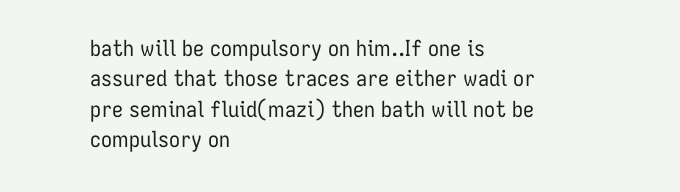bath will be compulsory on him..If one is assured that those traces are either wadi or pre seminal fluid(mazi) then bath will not be compulsory on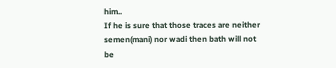him..
If he is sure that those traces are neither semen(mani) nor wadi then bath will not be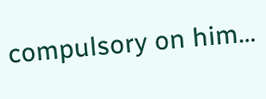compulsory on him…